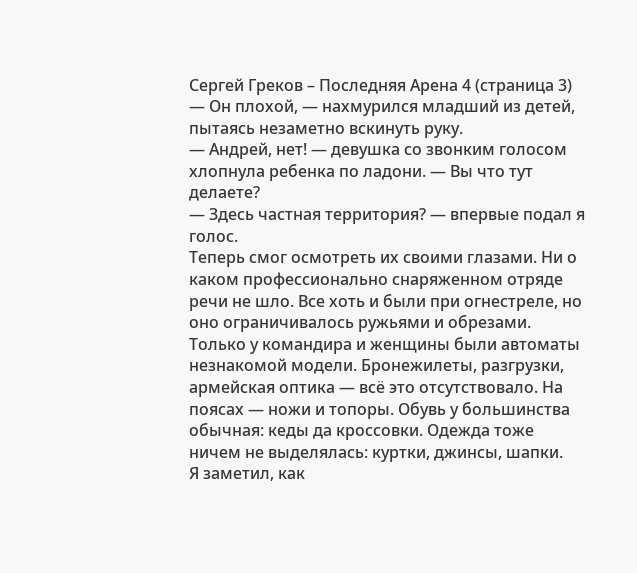Сергей Греков – Последняя Арена 4 (страница 3)
— Он плохой, — нахмурился младший из детей, пытаясь незаметно вскинуть руку.
— Андрей, нет! — девушка со звонким голосом хлопнула ребенка по ладони. — Вы что тут делаете?
— Здесь частная территория? — впервые подал я голос.
Теперь смог осмотреть их своими глазами. Ни о каком профессионально снаряженном отряде речи не шло. Все хоть и были при огнестреле, но оно ограничивалось ружьями и обрезами. Только у командира и женщины были автоматы незнакомой модели. Бронежилеты, разгрузки, армейская оптика — всё это отсутствовало. На поясах — ножи и топоры. Обувь у большинства обычная: кеды да кроссовки. Одежда тоже ничем не выделялась: куртки, джинсы, шапки.
Я заметил, как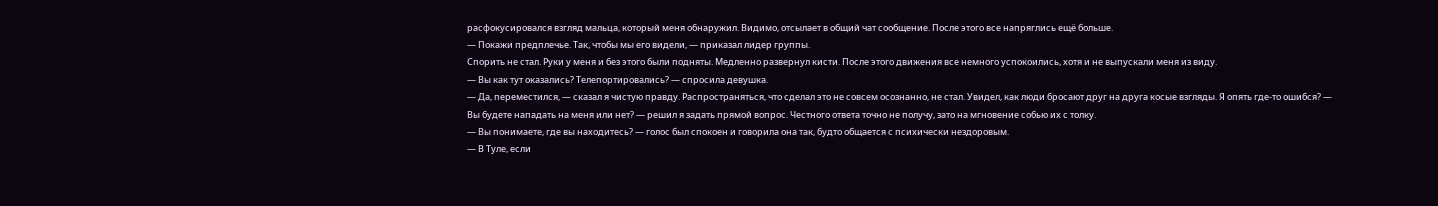расфокусировался взгляд мальца, который меня обнаружил. Видимо, отсылает в общий чат сообщение. После этого все напряглись ещё больше.
— Покажи предплечье. Так, чтобы мы его видели, — приказал лидер группы.
Спорить не стал. Руки у меня и без этого были подняты. Медленно развернул кисти. После этого движения все немного успокоились, хотя и не выпускали меня из виду.
— Вы как тут оказались? Телепортировались? — спросила девушка.
— Да, переместился, — сказал я чистую правду. Распространяться, что сделал это не совсем осознанно, не стал. Увидел, как люди бросают друг на друга косые взгляды. Я опять где-то ошибся? — Вы будете нападать на меня или нет? — решил я задать прямой вопрос. Честного ответа точно не получу, зато на мгновение собью их с толку.
— Вы понимаете, где вы находитесь? — голос был спокоен и говорила она так, будто общается с психически нездоровым.
— В Туле, если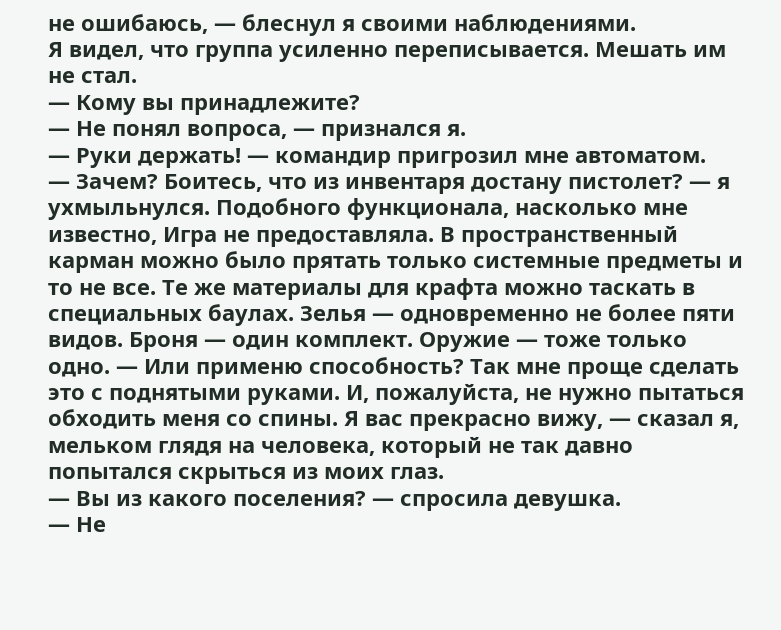не ошибаюсь, — блеснул я своими наблюдениями.
Я видел, что группа усиленно переписывается. Мешать им не стал.
— Кому вы принадлежите?
— Не понял вопроса, — признался я.
— Руки держать! — командир пригрозил мне автоматом.
— Зачем? Боитесь, что из инвентаря достану пистолет? — я ухмыльнулся. Подобного функционала, насколько мне известно, Игра не предоставляла. В пространственный карман можно было прятать только системные предметы и то не все. Те же материалы для крафта можно таскать в специальных баулах. Зелья — одновременно не более пяти видов. Броня — один комплект. Оружие — тоже только одно. — Или применю способность? Так мне проще сделать это с поднятыми руками. И, пожалуйста, не нужно пытаться обходить меня со спины. Я вас прекрасно вижу, — сказал я, мельком глядя на человека, который не так давно попытался скрыться из моих глаз.
— Вы из какого поселения? — спросила девушка.
— Не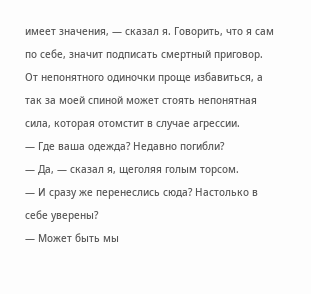имеет значения, — сказал я. Говорить, что я сам по себе, значит подписать смертный приговор. От непонятного одиночки проще избавиться, а так за моей спиной может стоять непонятная сила, которая отомстит в случае агрессии.
— Где ваша одежда? Недавно погибли?
— Да, — сказал я, щеголяя голым торсом.
— И сразу же перенеслись сюда? Настолько в себе уверены?
— Может быть мы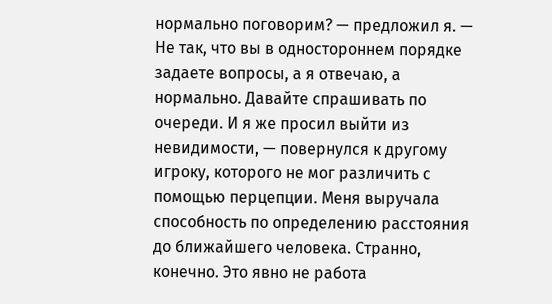нормально поговорим? — предложил я. — Не так, что вы в одностороннем порядке задаете вопросы, а я отвечаю, а нормально. Давайте спрашивать по очереди. И я же просил выйти из невидимости, — повернулся к другому игроку, которого не мог различить с помощью перцепции. Меня выручала способность по определению расстояния до ближайшего человека. Странно, конечно. Это явно не работа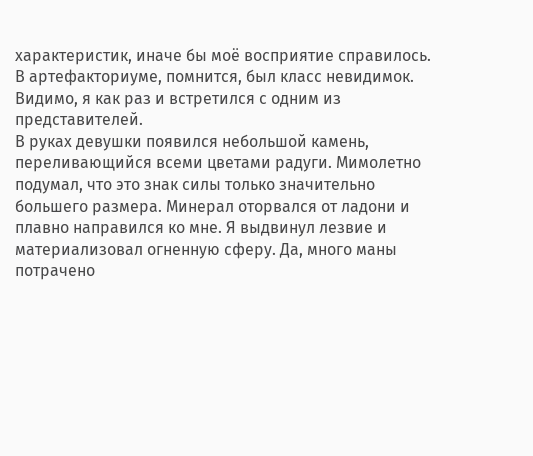характеристик, иначе бы моё восприятие справилось. В артефакториуме, помнится, был класс невидимок. Видимо, я как раз и встретился с одним из представителей.
В руках девушки появился небольшой камень, переливающийся всеми цветами радуги. Мимолетно подумал, что это знак силы только значительно большего размера. Минерал оторвался от ладони и плавно направился ко мне. Я выдвинул лезвие и материализовал огненную сферу. Да, много маны потрачено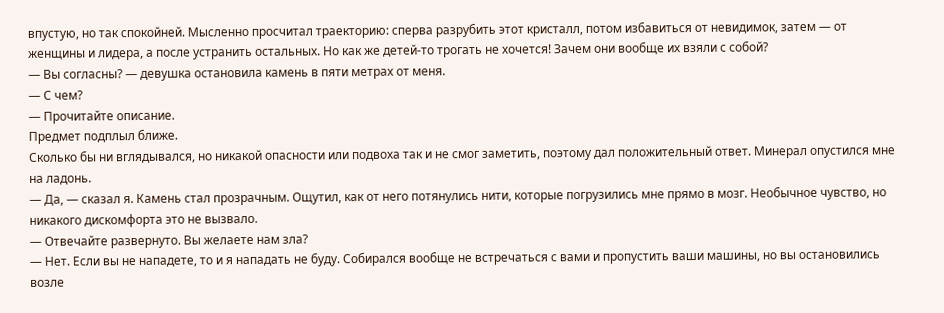впустую, но так спокойней. Мысленно просчитал траекторию: сперва разрубить этот кристалл, потом избавиться от невидимок, затем — от женщины и лидера, а после устранить остальных. Но как же детей-то трогать не хочется! Зачем они вообще их взяли с собой?
— Вы согласны? — девушка остановила камень в пяти метрах от меня.
— С чем?
— Прочитайте описание.
Предмет подплыл ближе.
Сколько бы ни вглядывался, но никакой опасности или подвоха так и не смог заметить, поэтому дал положительный ответ. Минерал опустился мне на ладонь.
— Да, — сказал я. Камень стал прозрачным. Ощутил, как от него потянулись нити, которые погрузились мне прямо в мозг. Необычное чувство, но никакого дискомфорта это не вызвало.
— Отвечайте развернуто. Вы желаете нам зла?
— Нет. Если вы не нападете, то и я нападать не буду. Собирался вообще не встречаться с вами и пропустить ваши машины, но вы остановились возле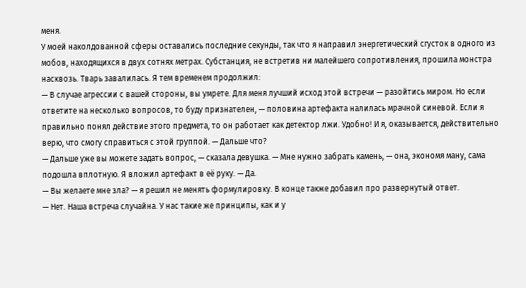меня.
У моей наколдованной сферы оставались последние секунды, так что я направил энергетический сгусток в одного из мобов, находящихся в двух сотнях метрах. Субстанция, не встретив ни малейшего сопротивления, прошила монстра насквозь. Тварь завалилась. Я тем временем продолжил:
— В случае агрессии с вашей стороны, вы умрете. Для меня лучший исход этой встречи — разойтись миром. Но если ответите на несколько вопросов, то буду признателен, — половина артефакта налилась мрачной синевой. Если я правильно понял действие этого предмета, то он работает как детектор лжи. Удобно! И я, оказывается, действительно верю, что смогу справиться с этой группой. — Дальше что?
— Дальше уже вы можете задать вопрос, — сказала девушка. — Мне нужно забрать камень, — она, экономя ману, сама подошла вплотную. Я вложил артефакт в её руку. — Да.
— Вы желаете мне зла? — я решил не менять формулировку. В конце также добавил про развернутый ответ.
— Нет. Наша встреча случайна. У нас такие же принципы, как и у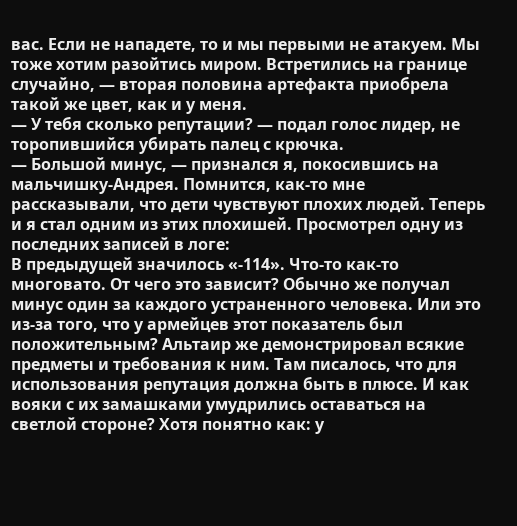вас. Если не нападете, то и мы первыми не атакуем. Мы тоже хотим разойтись миром. Встретились на границе случайно, — вторая половина артефакта приобрела такой же цвет, как и у меня.
— У тебя сколько репутации? — подал голос лидер, не торопившийся убирать палец с крючка.
— Большой минус, — признался я, покосившись на мальчишку-Андрея. Помнится, как-то мне рассказывали, что дети чувствуют плохих людей. Теперь и я стал одним из этих плохишей. Просмотрел одну из последних записей в логе:
В предыдущей значилось «-114». Что-то как-то многовато. От чего это зависит? Обычно же получал минус один за каждого устраненного человека. Или это из-за того, что у армейцев этот показатель был положительным? Альтаир же демонстрировал всякие предметы и требования к ним. Там писалось, что для использования репутация должна быть в плюсе. И как вояки с их замашками умудрились оставаться на светлой стороне? Хотя понятно как: у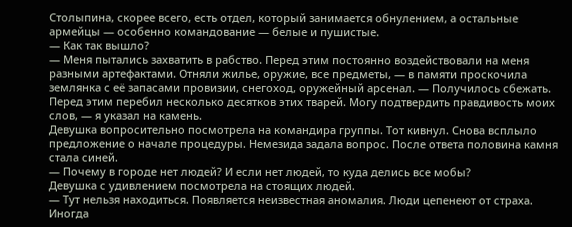Столыпина, скорее всего, есть отдел, который занимается обнулением, а остальные армейцы — особенно командование — белые и пушистые.
— Как так вышло?
— Меня пытались захватить в рабство. Перед этим постоянно воздействовали на меня разными артефактами. Отняли жилье, оружие, все предметы, — в памяти проскочила землянка с её запасами провизии, снегоход, оружейный арсенал. — Получилось сбежать. Перед этим перебил несколько десятков этих тварей. Могу подтвердить правдивость моих слов, — я указал на камень.
Девушка вопросительно посмотрела на командира группы. Тот кивнул. Снова всплыло предложение о начале процедуры. Немезида задала вопрос. После ответа половина камня стала синей.
— Почему в городе нет людей? И если нет людей, то куда делись все мобы?
Девушка с удивлением посмотрела на стоящих людей.
— Тут нельзя находиться. Появляется неизвестная аномалия. Люди цепенеют от страха. Иногда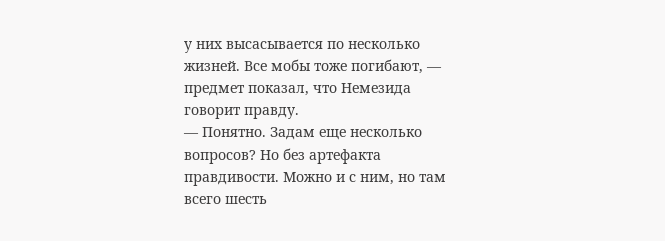у них высасывается по несколько жизней. Все мобы тоже погибают, — предмет показал, что Немезида говорит правду.
— Понятно. Задам еще несколько вопросов? Но без артефакта правдивости. Можно и с ним, но там всего шесть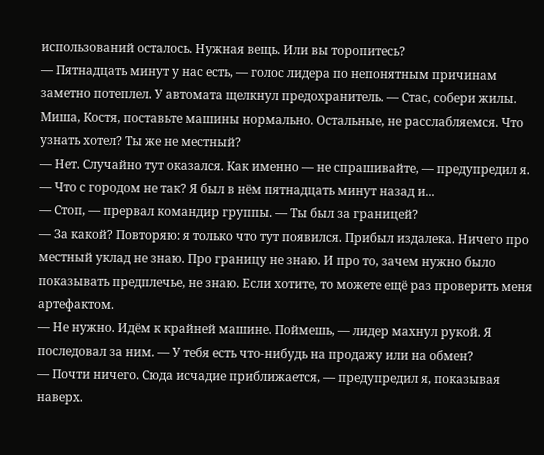использований осталось. Нужная вещь. Или вы торопитесь?
— Пятнадцать минут у нас есть, — голос лидера по непонятным причинам заметно потеплел. У автомата щелкнул предохранитель. — Стас, собери жилы. Миша, Костя, поставьте машины нормально. Остальные, не расслабляемся. Что узнать хотел? Ты же не местный?
— Нет. Случайно тут оказался. Как именно — не спрашивайте, — предупредил я. — Что с городом не так? Я был в нём пятнадцать минут назад и...
— Стоп, — прервал командир группы. — Ты был за границей?
— За какой? Повторяю: я только что тут появился. Прибыл издалека. Ничего про местный уклад не знаю. Про границу не знаю. И про то, зачем нужно было показывать предплечье, не знаю. Если хотите, то можете ещё раз проверить меня артефактом.
— Не нужно. Идём к крайней машине. Поймешь, — лидер махнул рукой. Я последовал за ним. — У тебя есть что-нибудь на продажу или на обмен?
— Почти ничего. Сюда исчадие приближается, — предупредил я, показывая наверх.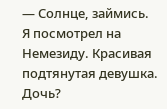— Солнце, займись.
Я посмотрел на Немезиду. Красивая подтянутая девушка. Дочь?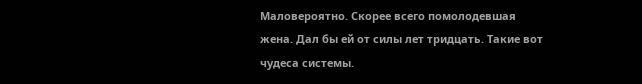Маловероятно. Скорее всего помолодевшая жена. Дал бы ей от силы лет тридцать. Такие вот чудеса системы.